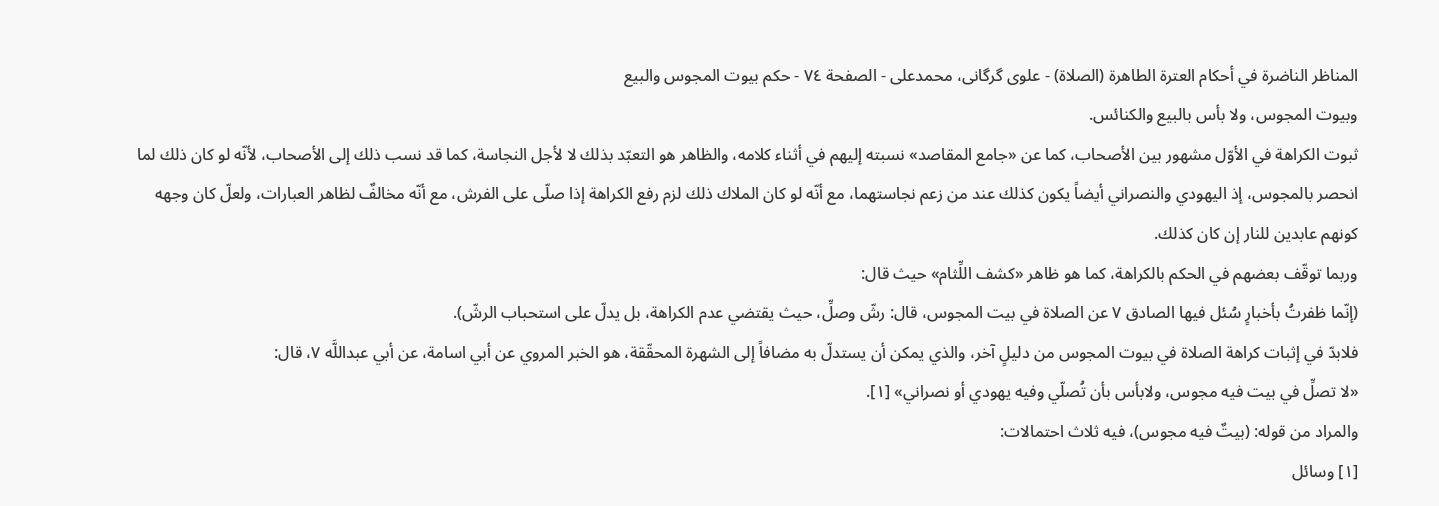المناظر الناضرة في أحکام العترة الطاهرة (الصلاة) - علوی گرگانی، محمدعلی - الصفحة ٧٤ - حكم بيوت المجوس والبيع
وبيوت المجوس، ولا بأس بالبيع والكنائس.
ثبوت الكراهة في الأوّل مشهور بين الأصحاب، كما عن «جامع المقاصد» نسبته إليهم في أثناء كلامه، والظاهر هو التعبّد بذلك لا لأجل النجاسة، كما قد نسب ذلك إلى الأصحاب، لأنّه لو كان ذلك لما انحصر بالمجوس، إذ اليهودي والنصراني أيضاً يكون كذلك عند من زعم نجاستهما، مع أنّه لو كان الملاك ذلك لزم رفع الكراهة إذا صلّى على الفرش، مع أنّه مخالفٌ لظاهر العبارات، ولعلّ كان وجهه كونهم عابدين للنار إن كان كذلك.
وربما توقّف بعضهم في الحكم بالكراهة، كما هو ظاهر «كشف اللِّثام» حيث قال:
(إنّما ظفرتُ بأخبارٍ سُئل فيها الصادق ٧ عن الصلاة في بيت المجوس، قال: رشّ وصلِّ، حيث يقتضي عدم الكراهة، بل يدلّ على استحباب الرشّ).
فلابدّ في إثبات كراهة الصلاة في بيوت المجوس من دليلٍ آخر، والذي يمكن أن يستدلّ به مضافاً إلى الشهرة المحقّقة، هو الخبر المروي عن أبي اسامة، عن أبي عبداللَّه ٧، قال:
«لا تصلِّ في بيت فيه مجوس، ولابأس بأن تُصلّي وفيه يهودي أو نصراني» [١].
والمراد من قوله: (بيتٌ فيه مجوس)، فيه ثلاث احتمالات:
[١] وسائل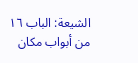الشيعة: الباب ١٦ من أبواب مكان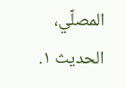المصلّي، الحديث ١.